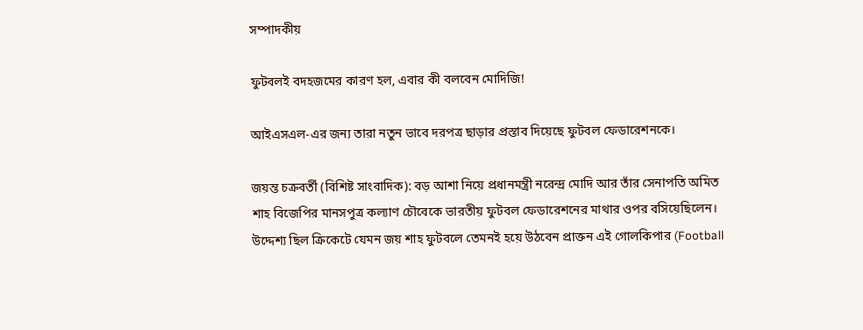সম্পাদকীয়

ফুটবলই বদহজমের কারণ হল, এবার কী বলবেন মোদিজি!

আইএসএল-এর জন্য তারা নতুন ভাবে দরপত্র ছাড়ার প্রস্তাব দিয়েছে ফুটবল ফেডারেশনকে।

জয়ন্ত চক্রবর্তী (বিশিষ্ট সাংবাদিক): বড় আশা নিয়ে প্রধানমন্ত্রী নরেন্দ্র মোদি আর তাঁর সেনাপতি অমিত শাহ বিজেপির মানসপুত্র কল্যাণ চৌবেকে ভারতীয় ফুটবল ফেডারেশনের মাথার ওপর বসিয়েছিলেন। উদ্দেশ্য ছিল ক্রিকেটে যেমন জয় শাহ ফুটবলে তেমনই হয়ে উঠবেন প্রাক্তন এই গোলকিপার (Football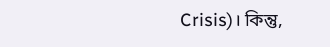Crisis)। কিন্তু,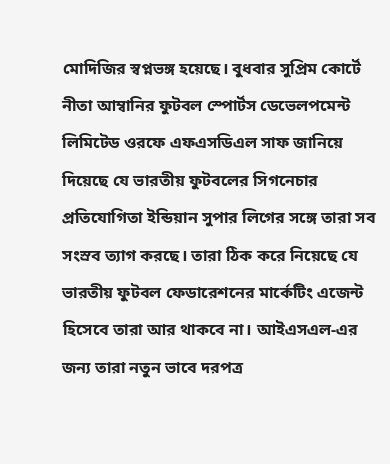মোদিজির স্বপ্নভঙ্গ হয়েছে। বুধবার সুপ্রিম কোর্টে নীতা আম্বানির ফুটবল স্পোর্টস ডেভেলপমেন্ট লিমিটেড ওরফে এফএসডিএল সাফ জানিয়ে দিয়েছে যে ভারতীয় ফুটবলের সিগনেচার প্রতিযোগিতা ইন্ডিয়ান সুপার লিগের সঙ্গে তারা সব সংস্রব ত্যাগ করছে। তারা ঠিক করে নিয়েছে যে ভারতীয় ফুটবল ফেডারেশনের মার্কেটিং এজেন্ট হিসেবে তারা আর থাকবে না। আইএসএল-এর জন্য তারা নতুন ভাবে দরপত্র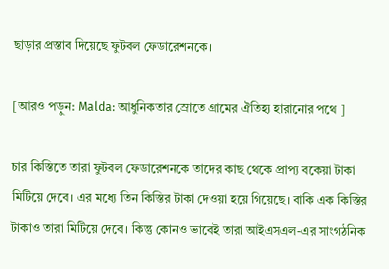ছাড়ার প্রস্তাব দিয়েছে ফুটবল ফেডারেশনকে।

[আরও পড়ুন: Malda: আধুনিকতার স্রোতে গ্রামের ঐতিহ্য হারানোর পথে ]

চার কিস্তিতে তারা ফুটবল ফেডারেশনকে তাদের কাছ থেকে প্রাপ্য বকেয়া টাকা মিটিয়ে দেবে। এর মধ্যে তিন কিস্তির টাকা দেওয়া হয়ে গিয়েছে। বাকি এক কিস্তির টাকাও তারা মিটিয়ে দেবে। কিন্তু কোনও ভাবেই তারা আইএসএল-এর সাংগঠনিক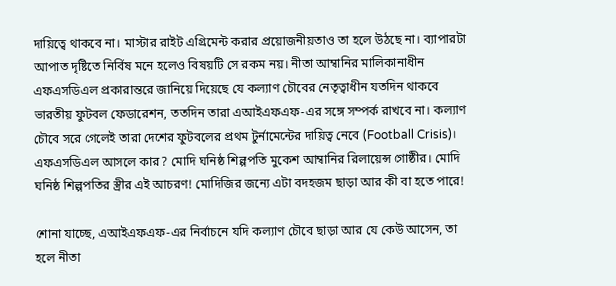দায়িত্বে থাকবে না। মাস্টার রাইট এগ্রিমেন্ট করার প্রয়োজনীয়তাও তা হলে উঠছে না। ব্যাপারটা আপাত দৃষ্টিতে নির্বিষ মনে হলেও বিষয়টি সে রকম নয়। নীতা আম্বানির মালিকানাধীন এফএসডিএল প্রকারান্তরে জানিয়ে দিয়েছে যে কল্যাণ চৌবের নেতৃত্বাধীন যতদিন থাকবে ভারতীয় ফুটবল ফেডারেশন, ততদিন তারা এআইএফএফ-এর সঙ্গে সম্পর্ক রাখবে না। কল্যাণ চৌবে সরে গেলেই তারা দেশের ফুটবলের প্রথম টুর্নামেন্টের দায়িত্ব নেবে (Football Crisis)। এফএসডিএল আসলে কার? মোদি ঘনিষ্ঠ শিল্পপতি মুকেশ আম্বানির রিলায়েন্স গোষ্ঠীর। মোদি ঘনিষ্ঠ শিল্পপতির স্ত্রীর এই আচরণ! মোদিজির জন্যে এটা বদহজম ছাড়া আর কী বা হতে পারে!

শোনা যাচ্ছে, এআইএফএফ-এর নির্বাচনে যদি কল্যাণ চৌবে ছাড়া আর যে কেউ আসেন, তা হলে নীতা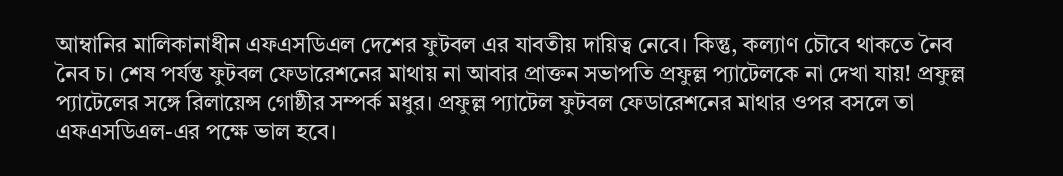আম্বানির মালিকানাধীন এফএসডিএল দেশের ফুটবল এর যাবতীয় দায়িত্ব নেবে। কিন্তু, কল্যাণ চৌবে থাকতে নৈব নৈব চ। শেষ পর্যন্ত ফুটবল ফেডারেশনের মাথায় না আবার প্রাক্তন সভাপতি প্রফুল্ল প্যাটেলকে না দেখা যায়! প্রফুল্ল প্যাটেলের সঙ্গে রিলায়েন্স গোষ্ঠীর সম্পর্ক মধুর। প্রফুল্ল প্যাটেল ফুটবল ফেডারেশনের মাথার ওপর বসলে তা এফএসডিএল-এর পক্ষে ভাল হবে।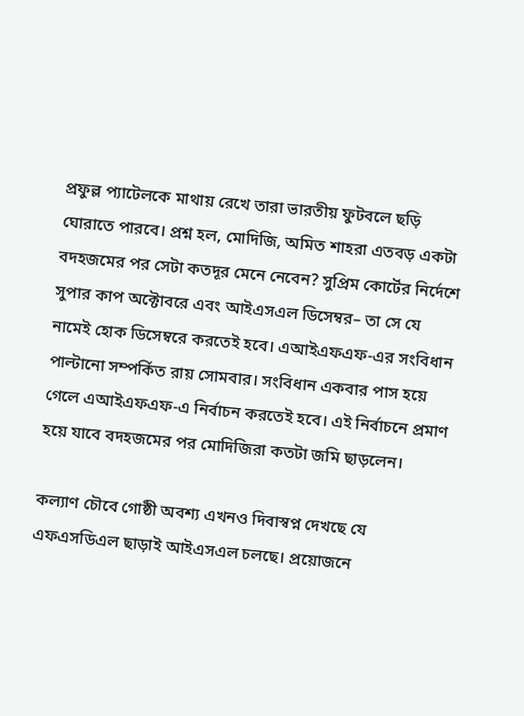প্রফুল্ল প্যাটেলকে মাথায় রেখে তারা ভারতীয় ফুটবলে ছড়ি ঘোরাতে পারবে। প্রশ্ন হল, মোদিজি, অমিত শাহরা এতবড় একটা বদহজমের পর সেটা কতদূর মেনে নেবেন? সুপ্রিম কোর্টের নির্দেশে সুপার কাপ অক্টোবরে এবং আইএসএল ডিসেম্বর– তা সে যে নামেই হোক ডিসেম্বরে করতেই হবে। এআইএফএফ-এর সংবিধান পাল্টানো সম্পর্কিত রায় সোমবার। সংবিধান একবার পাস হয়ে গেলে এআইএফএফ-এ নির্বাচন করতেই হবে। এই নির্বাচনে প্রমাণ হয়ে যাবে বদহজমের পর মোদিজিরা কতটা জমি ছাড়লেন।

কল্যাণ চৌবে গোষ্ঠী অবশ্য এখনও দিবাস্বপ্ন দেখছে যে এফএসডিএল ছাড়াই আইএসএল চলছে। প্রয়োজনে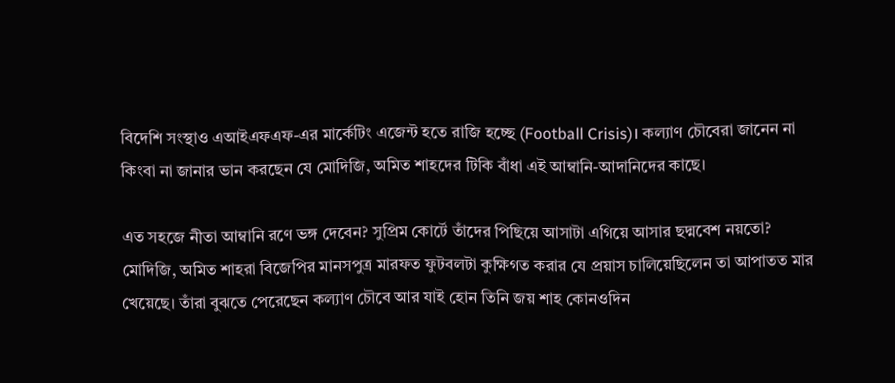বিদেশি সংস্থাও এআইএফএফ-এর মার্কেটিং এজেন্ট হতে রাজি হচ্ছে (Football Crisis)। কল্যাণ চৌবেরা জানেন না কিংবা না জানার ভান করছেন যে মোদিজি, অমিত শাহদের টিকি বাঁধা এই আম্বানি-আদানিদের কাছে।

এত সহজে নীতা আম্বানি রণে ভঙ্গ দেবেন? সুপ্রিম কোর্টে তাঁদের পিছিয়ে আসাটা এগিয়ে আসার ছদ্মবেশ নয়তো? মোদিজি, অমিত শাহরা বিজেপির মানসপুত্র মারফত ফুটবলটা কুক্ষিগত করার যে প্রয়াস চালিয়েছিলেন তা আপাতত মার খেয়েছে। তাঁরা বুঝতে পেরেছেন কল্যাণ চৌবে আর যাই হোন তিনি জয় শাহ কোনওদিন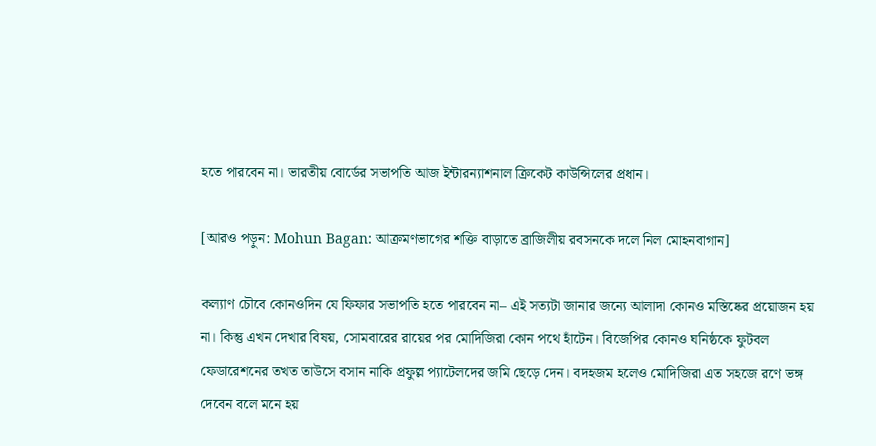হতে পারবেন না। ভারতীয় বোর্ডের সভাপতি আজ ইন্টারন্যাশনাল ক্রিকেট কাউন্সিলের প্রধান।

[আরও পড়ুন: Mohun Bagan: আক্রমণভাগের শক্তি বাড়াতে ব্রাজিলীয় রবসনকে দলে নিল মোহনবাগান]

কল্যাণ চৌবে কোনওদিন যে ফিফার সভাপতি হতে পারবেন না– এই সত্যটা জানার জন্যে আলাদা কোনও মস্তিষ্কের প্রয়োজন হয় না। কিন্তু এখন দেখার বিষয়, সোমবারের রায়ের পর মোদিজিরা কোন পথে হাঁটেন। বিজেপির কোনও ঘনিষ্ঠকে ফুটবল ফেডারেশনের তখত তাউসে বসান নাকি প্রফুল্ল প্যাটেলদের জমি ছেড়ে দেন। বদহজম হলেও মোদিজিরা এত সহজে রণে ভঙ্গ দেবেন বলে মনে হয়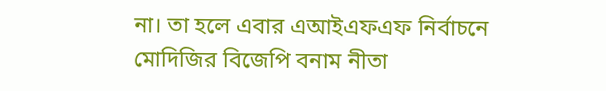না। তা হলে এবার এআইএফএফ নির্বাচনে মোদিজির বিজেপি বনাম নীতা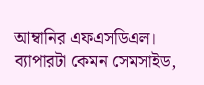আম্বানির এফএসডিএল। ব্যাপারটা কেমন সেমসাইড,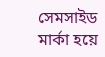সেমসাইড মার্কা হয়ে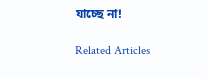যাচ্ছে না!

Related Articles